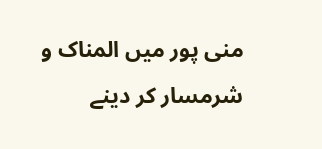منی پور میں المناک و شرمسار کر دینے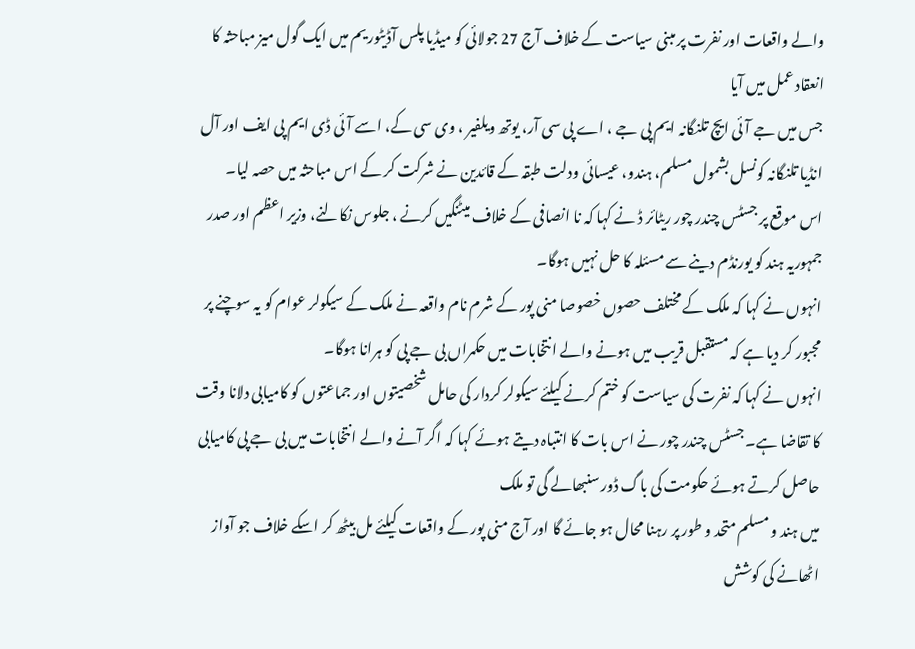والے واقعات اور نفرت پر مبنی سیاست کے خلاف آج 27 جولائی کو میڈیا پلس آڈیٹوریم میں ایک گول میز مباحثہ کا انعقاد عمل میں آیا
جس میں جے آئی ایچ تلنگانہ ایم پی جے ، اے پی سی آر، یوتھ ویلفیر ، وی سی کے، اسے آئی ڈی ایم پی ایف اور آل انڈیا تلنگانہ کونسل بشمول مسلم، ہندو، عیسائی ودلت طبقہ کے قائدین نے شرکت کر کے اس مباحثہ میں حصہ لیا۔
اس موقع پر جسٹس چندر چور ریٹائر ڈ نے کہا کہ نا انصافی کے خلاف میٹنگیں کرنے ، جلوس نکالنے، وزیر اعظم اور صدر جمہوریہ ہند کو یورنڈم دینے سے مسئلہ کا حل نہیں ہوگا۔
انہوں نے کہا کہ ملک کے مختلف حصوں خصوصا منی پور کے شرم نام واقعہ نے ملک کے سیکولر عوام کو یہ سوچنے پر مجبور کر دیا ہے کہ مستقبل قریب میں ہونے والے انتخابات میں حکمراں بی جے پی کو ہرانا ہوگا۔
انہوں نے کہا کہ نفرت کی سیاست کو ختم کرنے کیلئے سیکولر کردار کی حامل شخصیتوں اور جماعتوں کو کامیابی دلانا وقت کا تقاضا ہے۔ جسٹس چندر چور نے اس بات کا انتباہ دیتے ہوئے کہا کہ اگر آنے والے انتخابات میں بی جے پی کامیابی حاصل کرتے ہوئے حکومت کی باگ ڈور سنبھالے گی تو ملک
میں ہند و مسلم متحد و طور پر رہنا محال ہو جائے گا اور آج منی پور کے واقعات کیلئے مل بیٹھ کر اسکے خلاف جو آواز اٹھانے کی کوشش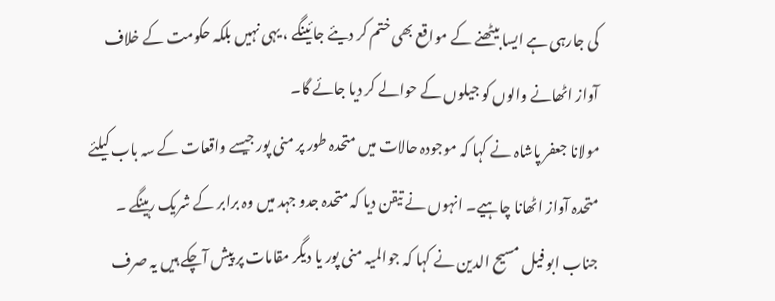کی جارہی ہے ایسا بیٹھنے کے مواقع بھی ختم کر دیئے جائینگے ، یہی نہیں بلکہ حکومت کے خلاف آواز اٹھانے والوں کو جیلوں کے حوالے کر دیا جائے گا۔
مولانا جعفر پاشاہ نے کہا کہ موجودہ حالات میں متحدہ طور پر منی پور جیسے واقعات کے سہ باب کیلئے متحدہ آواز اٹھانا چاہیے۔ انہوں نے تیقن دیا کہ متحدہ جدو جہد میں وہ برابر کے شریک رہینگے ۔
جناب ابو فیل مسیح الدین نے کہا کہ جوالمیہ منی پور یا دیگر مقامات پر پیش آچکے ہیں یہ صرف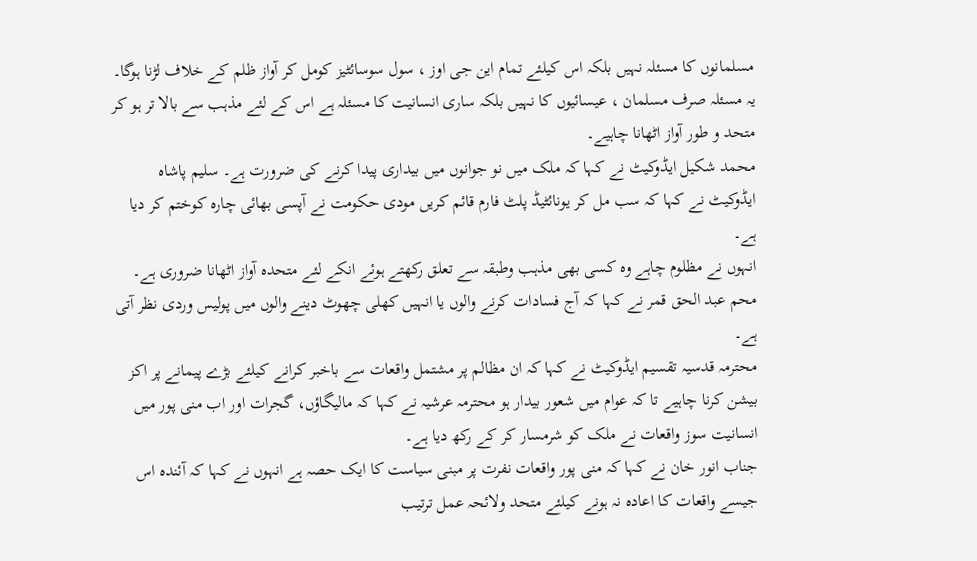مسلمانوں کا مسئلہ نہیں بلکہ اس کیلئے تمام این جی اوز ، سول سوسائٹیز کومل کر آواز ظلم کے خلاف لڑنا ہوگا۔
یہ مسئلہ صرف مسلمان ، عیسائیوں کا نہیں بلکہ ساری انسانیت کا مسئلہ ہے اس کے لئے مذہب سے بالا تر ہو کر متحد و طور آواز اٹھانا چاہیے۔
محمد شکیل ایڈوکیٹ نے کہا کہ ملک میں نو جوانوں میں بیداری پیدا کرنے کی ضرورت ہے۔ سلیم پاشاہ ایڈوکیٹ نے کہا کہ سب مل کر یونائٹیڈ پلٹ فارم قائم کریں مودی حکومت نے آپسی بھائی چارہ کوختم کر دیا ہے۔
انہوں نے مظلوم چاہے وہ کسی بھی مذہب وطبقہ سے تعلق رکھتے ہوئے انکے لئے متحدہ آواز اٹھانا ضروری ہے۔ محم عبد الحق قمر نے کہا کہ آج فسادات کرنے والوں یا انہیں کھلی چھوٹ دینے والوں میں پولیس وردی نظر آتی ہے۔
محترمہ قدسیہ تقسیم ایڈوکیٹ نے کہا کہ ان مظالم پر مشتمل واقعات سے باخبر کرانے کیلئے بڑے پیمانے پر اکز بیشن کرنا چاہیے تا کہ عوام میں شعور بیدار ہو محترمہ عرشیہ نے کہا کہ مالیگاؤں، گجرات اور اب منی پور میں انسانیت سوز واقعات نے ملک کو شرمسار کر کے رکھ دیا ہے۔
جناب انور خان نے کہا کہ منی پور واقعات نفرت پر مبنی سیاست کا ایک حصہ ہے انہوں نے کہا کہ آئندہ اس جیسے واقعات کا اعادہ نہ ہونے کیلئے متحد ولائحہ عمل ترتیب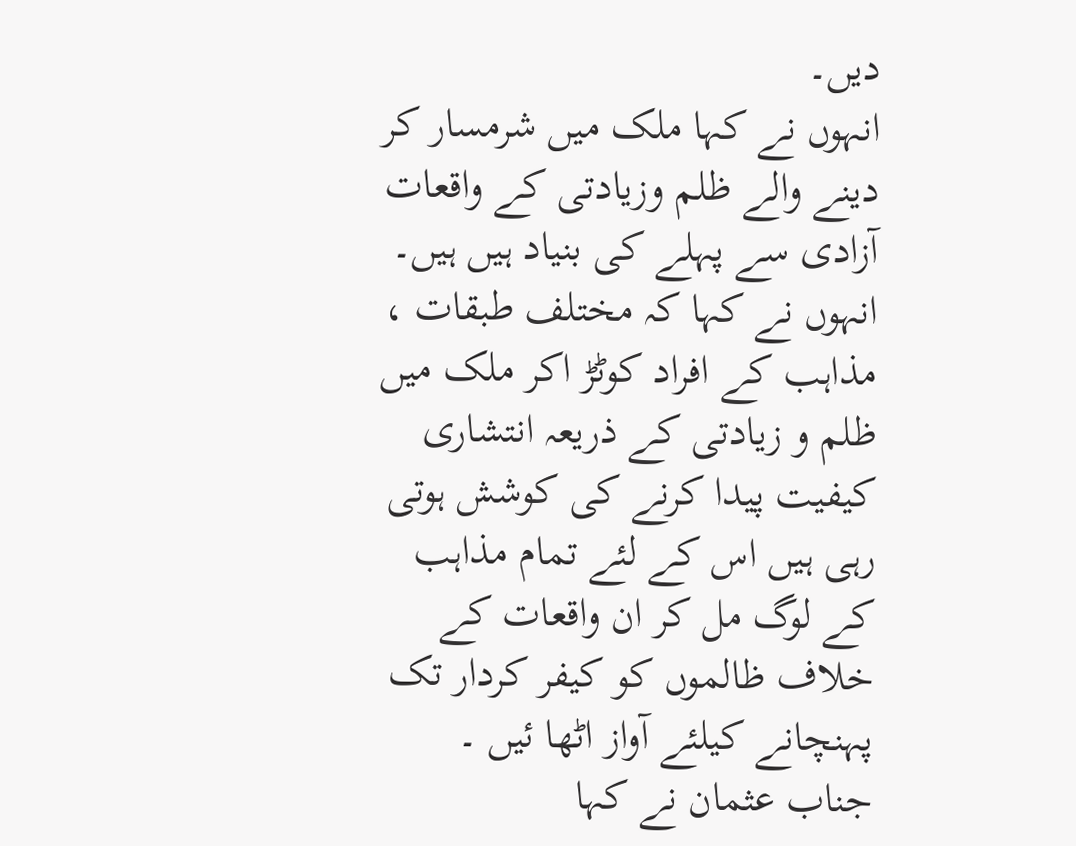دیں۔
انہوں نے کہا ملک میں شرمسار کر دینے والے ظلم وزیادتی کے واقعات آزادی سے پہلے کی بنیاد ہیں ہیں۔ انہوں نے کہا کہ مختلف طبقات ، مذاہب کے افراد کوٹڑ اکر ملک میں ظلم و زیادتی کے ذریعہ انتشاری کیفیت پیدا کرنے کی کوشش ہوتی رہی ہیں اس کے لئے تمام مذاہب کے لوگ مل کر ان واقعات کے خلاف ظالموں کو کیفر کردار تک پہنچانے کیلئے آواز اٹھا ئیں ۔
جناب عثمان نے کہا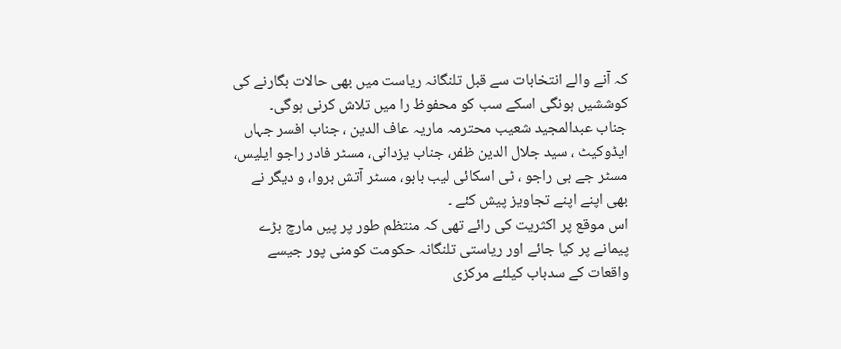کہ آنے والے انتخابات سے قبل تلنگانہ ریاست میں بھی حالات بگارنے کی کوششیں ہونگی اسکے سب کو محفوظ را میں تلاش کرنی ہوگی۔
جناب عبدالمجید شعیب محترمہ ماریہ عاف الدین ، جناب افسر جہاں ایڈوکیٹ ، سید جلال الدین ظفر، جناب یزدانی، مسٹر فادر راجو ایلیس، مسٹر جے بی راجو ، ٹی اسکائی لیب بابو، مسٹر آتش بروا، و دیگر نے بھی اپنے اپنے تجاویز پیش کئے ۔
اس موقع پر اکثریت کی رائے تھی کہ منتظم طور پر پیں مارچ بڑے پیمانے پر کیا جائے اور ریاستی تلنگانہ حکومت کومنی پور جیسے واقعات کے سدباب کیلئے مرکزی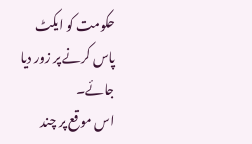حکومت کو ایکٹ پاس کرنے پر زور دیا جائے۔
اس موقع پر چند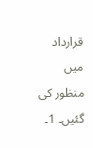قرارداد میں منظور کی گئیں۔ 1۔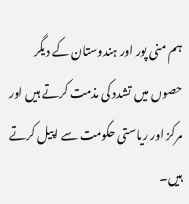ہم منی پور اور ہندوستان کے دیگر حصوں میں تشدد کی مذمت کرتے ہیں اور مرکز اور ریاستی حکومت سے اپیل کرتے ہیں۔